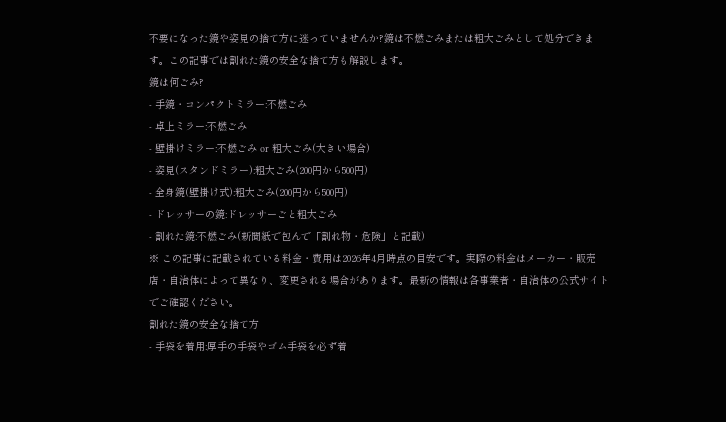不要になった鏡や姿見の捨て方に迷っていませんか?鏡は不燃ごみまたは粗大ごみとして処分できます。この記事では割れた鏡の安全な捨て方も解説します。
鏡は何ごみ?
- 手鏡・コンパクトミラー:不燃ごみ
- 卓上ミラー:不燃ごみ
- 壁掛けミラー:不燃ごみ or 粗大ごみ(大きい場合)
- 姿見(スタンドミラー):粗大ごみ(200円から500円)
- 全身鏡(壁掛け式):粗大ごみ(200円から500円)
- ドレッサーの鏡:ドレッサーごと粗大ごみ
- 割れた鏡:不燃ごみ(新聞紙で包んで「割れ物・危険」と記載)
※ この記事に記載されている料金・費用は2026年4月時点の目安です。実際の料金はメーカー・販売店・自治体によって異なり、変更される場合があります。最新の情報は各事業者・自治体の公式サイトでご確認ください。
割れた鏡の安全な捨て方
- 手袋を着用:厚手の手袋やゴム手袋を必ず着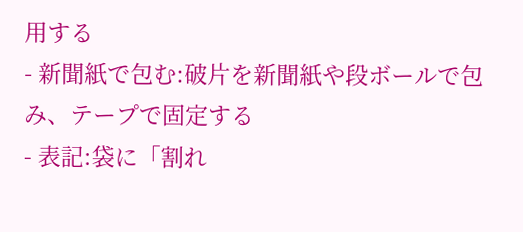用する
- 新聞紙で包む:破片を新聞紙や段ボールで包み、テープで固定する
- 表記:袋に「割れ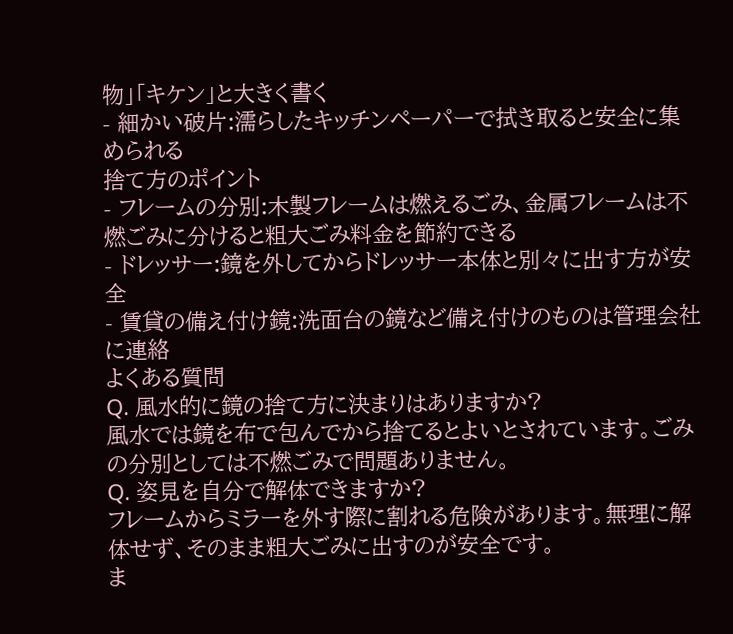物」「キケン」と大きく書く
- 細かい破片:濡らしたキッチンペーパーで拭き取ると安全に集められる
捨て方のポイント
- フレームの分別:木製フレームは燃えるごみ、金属フレームは不燃ごみに分けると粗大ごみ料金を節約できる
- ドレッサー:鏡を外してからドレッサー本体と別々に出す方が安全
- 賃貸の備え付け鏡:洗面台の鏡など備え付けのものは管理会社に連絡
よくある質問
Q. 風水的に鏡の捨て方に決まりはありますか?
風水では鏡を布で包んでから捨てるとよいとされています。ごみの分別としては不燃ごみで問題ありません。
Q. 姿見を自分で解体できますか?
フレームからミラーを外す際に割れる危険があります。無理に解体せず、そのまま粗大ごみに出すのが安全です。
ま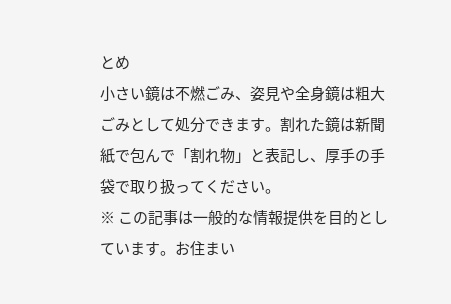とめ
小さい鏡は不燃ごみ、姿見や全身鏡は粗大ごみとして処分できます。割れた鏡は新聞紙で包んで「割れ物」と表記し、厚手の手袋で取り扱ってください。
※ この記事は一般的な情報提供を目的としています。お住まい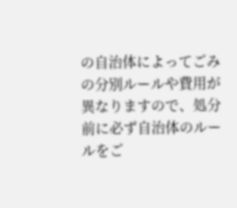の自治体によってごみの分別ルールや費用が異なりますので、処分前に必ず自治体のルールをご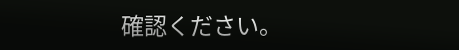確認ください。